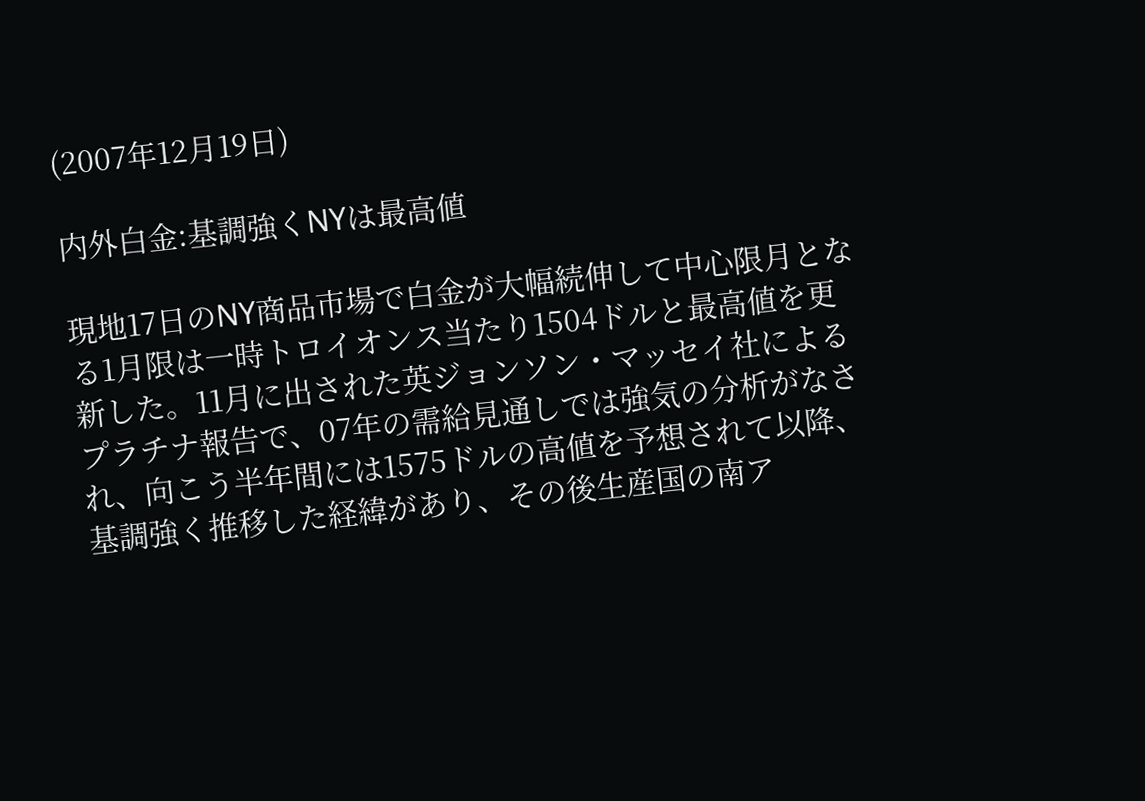(2007年12月19日)

内外白金:基調強くNYは最高値

現地17日のNY商品市場で白金が大幅続伸して中心限月となる1月限は一時トロイオンス当たり1504ドルと最高値を更新した。11月に出された英ジョンソン・マッセイ社によるプラチナ報告で、07年の需給見通しでは強気の分析がなされ、向こう半年間には1575ドルの高値を予想されて以降、基調強く推移した経緯があり、その後生産国の南ア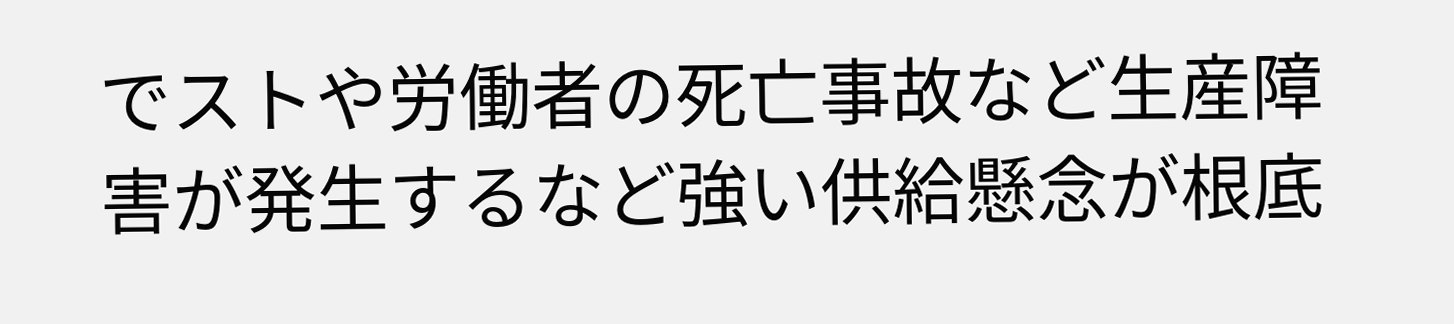でストや労働者の死亡事故など生産障害が発生するなど強い供給懸念が根底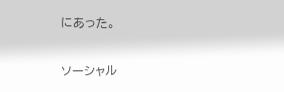にあった。

ソーシャル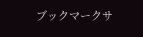ブックマークサ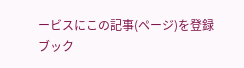ービスにこの記事(ページ)を登録
ブック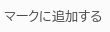マークに追加する